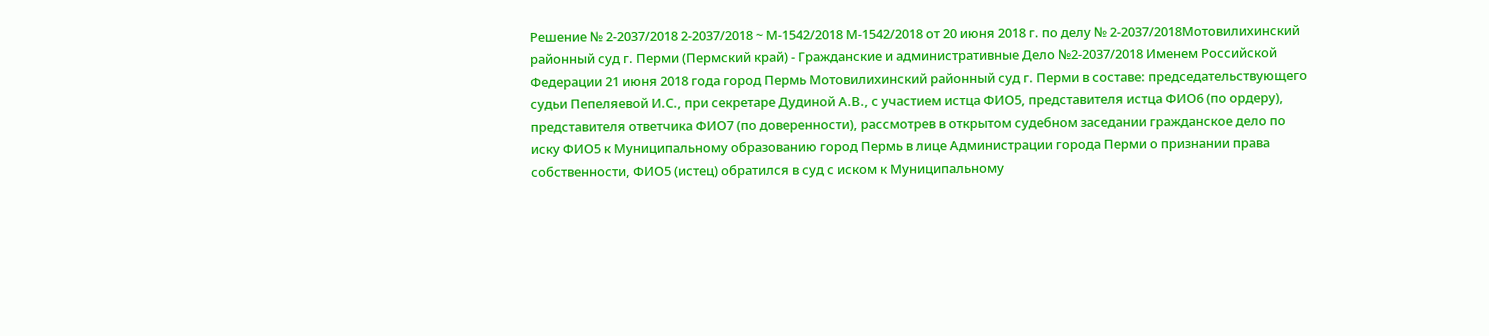Решение № 2-2037/2018 2-2037/2018 ~ М-1542/2018 М-1542/2018 от 20 июня 2018 г. по делу № 2-2037/2018Мотовилихинский районный суд г. Перми (Пермский край) - Гражданские и административные Дело №2-2037/2018 Именем Российской Федерации 21 июня 2018 года город Пермь Мотовилихинский районный суд г. Перми в составе: председательствующего судьи Пепеляевой И.С., при секретаре Дудиной А.В., с участием истца ФИО5, представителя истца ФИО6 (по ордеру), представителя ответчика ФИО7 (по доверенности), рассмотрев в открытом судебном заседании гражданское дело по иску ФИО5 к Муниципальному образованию город Пермь в лице Администрации города Перми о признании права собственности, ФИО5 (истец) обратился в суд с иском к Муниципальному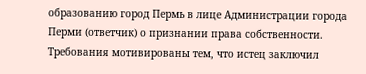образованию город Пермь в лице Администрации города Перми (ответчик) о признании права собственности. Требования мотивированы тем, что истец заключил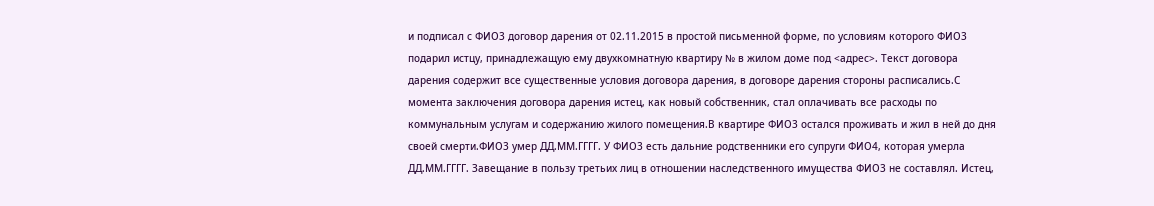и подписал с ФИО3 договор дарения от 02.11.2015 в простой письменной форме, по условиям которого ФИО3 подарил истцу, принадлежащую ему двухкомнатную квартиру № в жилом доме под <адрес>. Текст договора дарения содержит все существенные условия договора дарения, в договоре дарения стороны расписались.С момента заключения договора дарения истец, как новый собственник, стал оплачивать все расходы по коммунальным услугам и содержанию жилого помещения.В квартире ФИО3 остался проживать и жил в ней до дня своей смерти.ФИО3 умер ДД.ММ.ГГГГ. У ФИО3 есть дальние родственники его супруги ФИО4, которая умерла ДД.ММ.ГГГГ. Завещание в пользу третьих лиц в отношении наследственного имущества ФИО3 не составлял. Истец,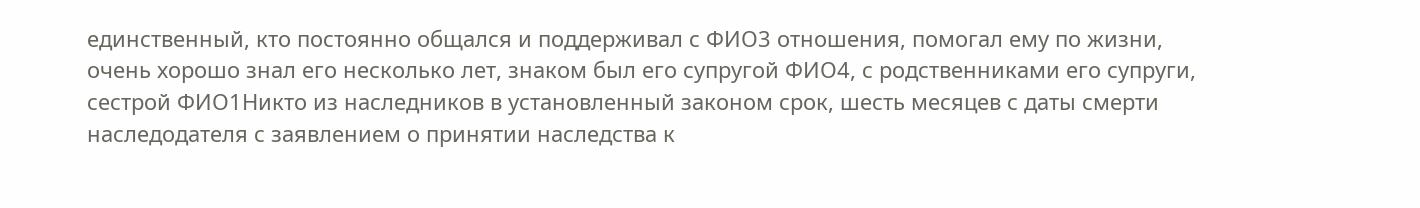единственный, кто постоянно общался и поддерживал с ФИО3 отношения, помогал ему по жизни, очень хорошо знал его несколько лет, знаком был его супругой ФИО4, с родственниками его супруги, сестрой ФИО1Никто из наследников в установленный законом срок, шесть месяцев с даты смерти наследодателя с заявлением о принятии наследства к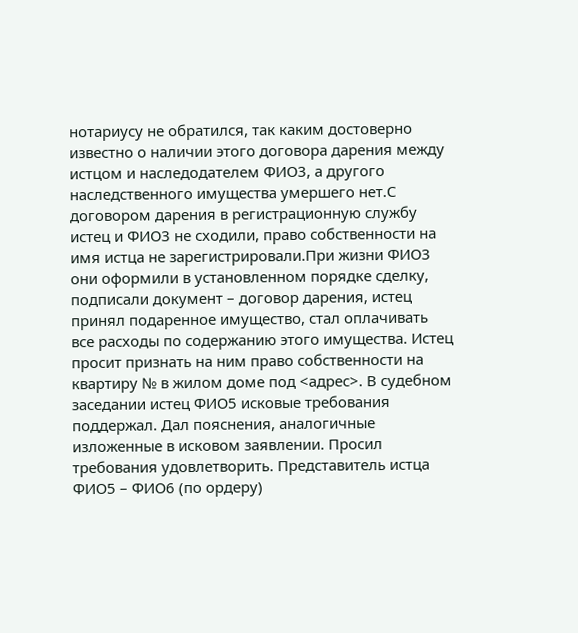нотариусу не обратился, так каким достоверно известно о наличии этого договора дарения между истцом и наследодателем ФИО3, а другого наследственного имущества умершего нет.С договором дарения в регистрационную службу истец и ФИО3 не сходили, право собственности на имя истца не зарегистрировали.При жизни ФИО3 они оформили в установленном порядке сделку, подписали документ – договор дарения, истец принял подаренное имущество, стал оплачивать все расходы по содержанию этого имущества. Истец просит признать на ним право собственности на квартиру № в жилом доме под <адрес>. В судебном заседании истец ФИО5 исковые требования поддержал. Дал пояснения, аналогичные изложенные в исковом заявлении. Просил требования удовлетворить. Представитель истца ФИО5 – ФИО6 (по ордеру)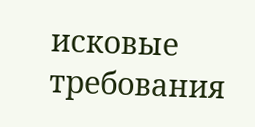исковые требования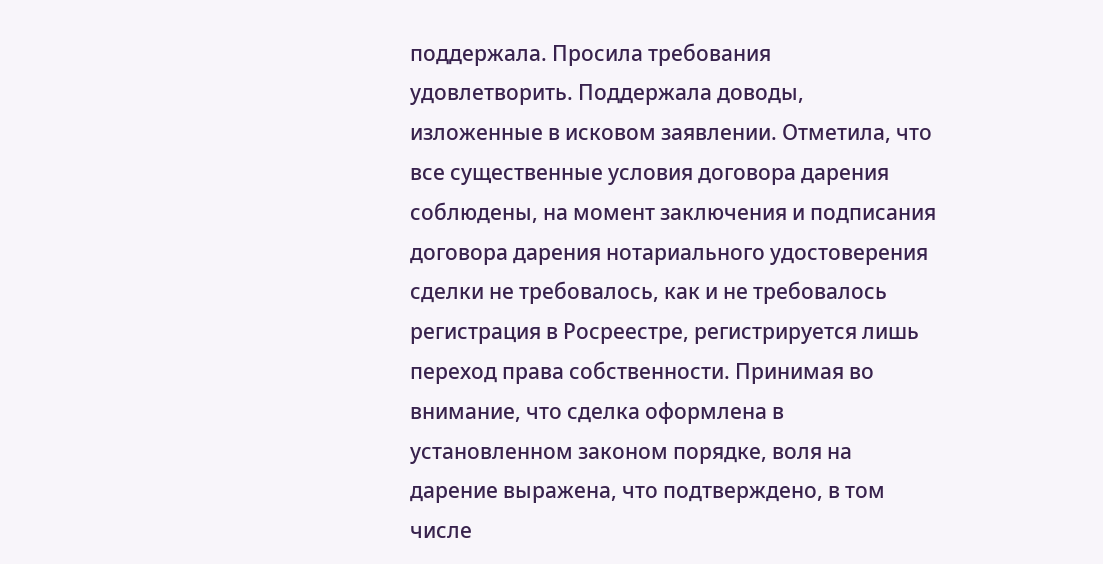поддержала. Просила требования удовлетворить. Поддержала доводы, изложенные в исковом заявлении. Отметила, что все существенные условия договора дарения соблюдены, на момент заключения и подписания договора дарения нотариального удостоверения сделки не требовалось, как и не требовалось регистрация в Росреестре, регистрируется лишь переход права собственности. Принимая во внимание, что сделка оформлена в установленном законом порядке, воля на дарение выражена, что подтверждено, в том числе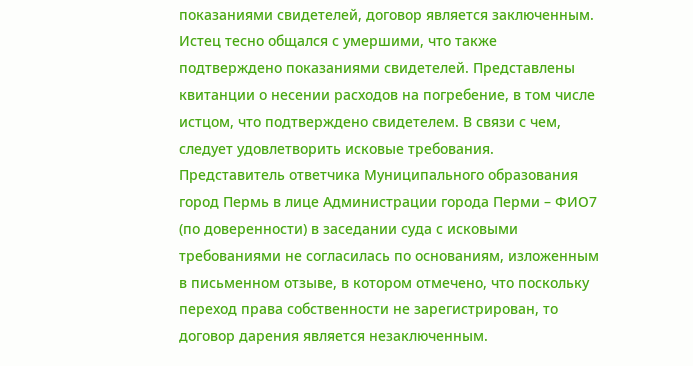показаниями свидетелей, договор является заключенным. Истец тесно общался с умершими, что также подтверждено показаниями свидетелей. Представлены квитанции о несении расходов на погребение, в том числе истцом, что подтверждено свидетелем. В связи с чем, следует удовлетворить исковые требования. Представитель ответчика Муниципального образования город Пермь в лице Администрации города Перми – ФИО7 (по доверенности) в заседании суда с исковыми требованиями не согласилась по основаниям, изложенным в письменном отзыве, в котором отмечено, что поскольку переход права собственности не зарегистрирован, то договор дарения является незаключенным.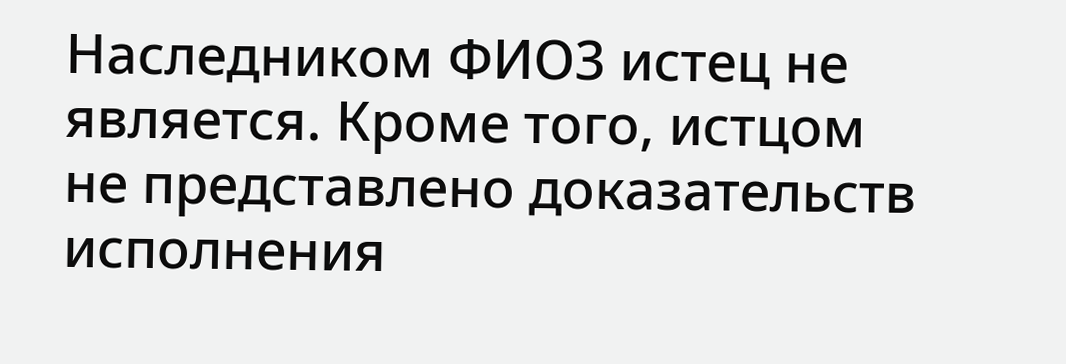Наследником ФИО3 истец не является. Кроме того, истцом не представлено доказательств исполнения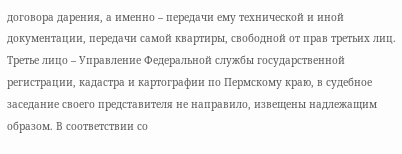договора дарения, а именно – передачи ему технической и иной документации, передачи самой квартиры, свободной от прав третьих лиц. Третье лицо – Управление Федеральной службы государственной регистрации, кадастра и картографии по Пермскому краю, в судебное заседание своего представителя не направило, извещены надлежащим образом. В соответствии со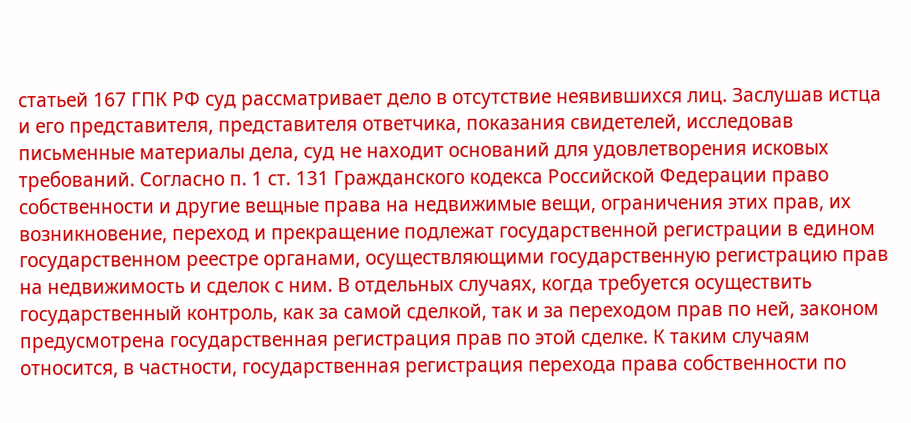статьей 167 ГПК РФ суд рассматривает дело в отсутствие неявившихся лиц. Заслушав истца и его представителя, представителя ответчика, показания свидетелей, исследовав письменные материалы дела, суд не находит оснований для удовлетворения исковых требований. Согласно п. 1 ст. 131 Гражданского кодекса Российской Федерации право собственности и другие вещные права на недвижимые вещи, ограничения этих прав, их возникновение, переход и прекращение подлежат государственной регистрации в едином государственном реестре органами, осуществляющими государственную регистрацию прав на недвижимость и сделок с ним. В отдельных случаях, когда требуется осуществить государственный контроль, как за самой сделкой, так и за переходом прав по ней, законом предусмотрена государственная регистрация прав по этой сделке. К таким случаям относится, в частности, государственная регистрация перехода права собственности по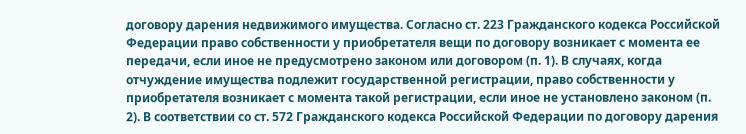договору дарения недвижимого имущества. Согласно ст. 223 Гражданского кодекса Российской Федерации право собственности у приобретателя вещи по договору возникает с момента ее передачи, если иное не предусмотрено законом или договором (п. 1). В случаях, когда отчуждение имущества подлежит государственной регистрации, право собственности у приобретателя возникает с момента такой регистрации, если иное не установлено законом (п. 2). В соответствии со ст. 572 Гражданского кодекса Российской Федерации по договору дарения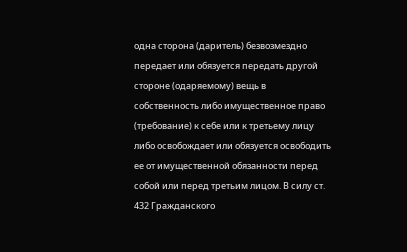одна сторона (даритель) безвозмездно передает или обязуется передать другой стороне (одаряемому) вещь в собственность либо имущественное право (требование) к себе или к третьему лицу либо освобождает или обязуется освободить ее от имущественной обязанности перед собой или перед третьим лицом. В силу ст. 432 Гражданского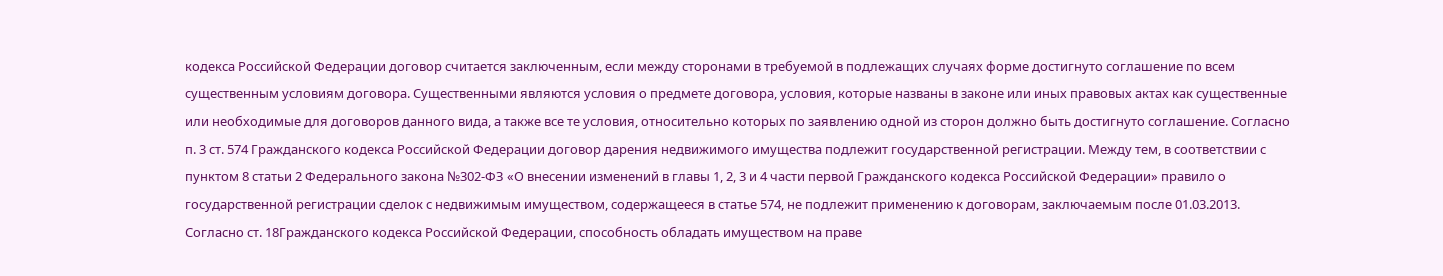кодекса Российской Федерации договор считается заключенным, если между сторонами в требуемой в подлежащих случаях форме достигнуто соглашение по всем существенным условиям договора. Существенными являются условия о предмете договора, условия, которые названы в законе или иных правовых актах как существенные или необходимые для договоров данного вида, а также все те условия, относительно которых по заявлению одной из сторон должно быть достигнуто соглашение. Согласно п. 3 ст. 574 Гражданского кодекса Российской Федерации договор дарения недвижимого имущества подлежит государственной регистрации. Между тем, в соответствии с пунктом 8 статьи 2 Федерального закона №302-ФЗ «О внесении изменений в главы 1, 2, 3 и 4 части первой Гражданского кодекса Российской Федерации» правило о государственной регистрации сделок с недвижимым имуществом, содержащееся в статье 574, не подлежит применению к договорам, заключаемым после 01.03.2013. Согласно ст. 18Гражданского кодекса Российской Федерации, способность обладать имуществом на праве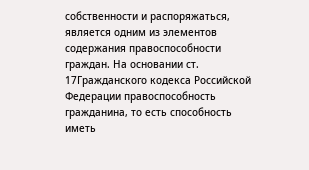собственности и распоряжаться, является одним из элементов содержания правоспособности граждан. На основании ст. 17Гражданского кодекса Российской Федерации правоспособность гражданина, то есть способность иметь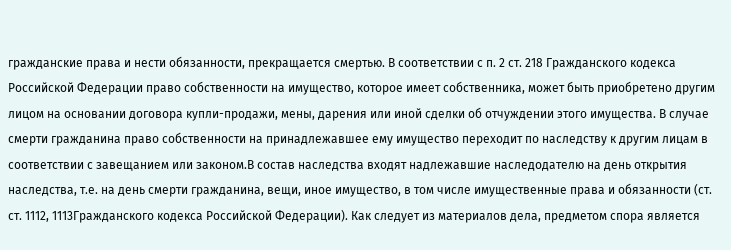гражданские права и нести обязанности, прекращается смертью. В соответствии с п. 2 ст. 218 Гражданского кодекса Российской Федерации право собственности на имущество, которое имеет собственника, может быть приобретено другим лицом на основании договора купли-продажи, мены, дарения или иной сделки об отчуждении этого имущества. В случае смерти гражданина право собственности на принадлежавшее ему имущество переходит по наследству к другим лицам в соответствии с завещанием или законом.В состав наследства входят надлежавшие наследодателю на день открытия наследства, т.е. на день смерти гражданина, вещи, иное имущество, в том числе имущественные права и обязанности (ст. ст. 1112, 1113Гражданского кодекса Российской Федерации). Как следует из материалов дела, предметом спора является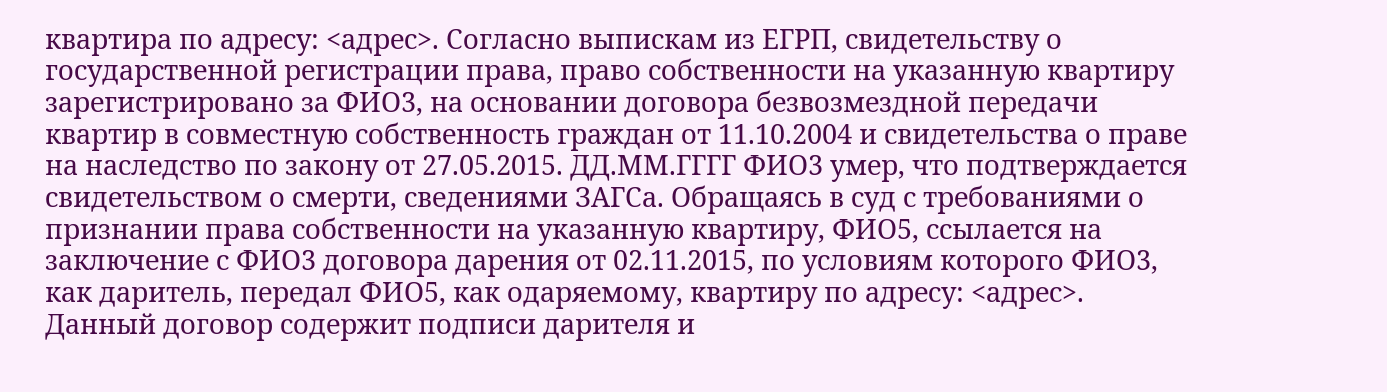квартира по адресу: <адрес>. Согласно выпискам из ЕГРП, свидетельству о государственной регистрации права, право собственности на указанную квартиру зарегистрировано за ФИО3, на основании договора безвозмездной передачи квартир в совместную собственность граждан от 11.10.2004 и свидетельства о праве на наследство по закону от 27.05.2015. ДД.ММ.ГГГГ ФИО3 умер, что подтверждается свидетельством о смерти, сведениями ЗАГСа. Обращаясь в суд с требованиями о признании права собственности на указанную квартиру, ФИО5, ссылается на заключение с ФИО3 договора дарения от 02.11.2015, по условиям которого ФИО3, как даритель, передал ФИО5, как одаряемому, квартиру по адресу: <адрес>. Данный договор содержит подписи дарителя и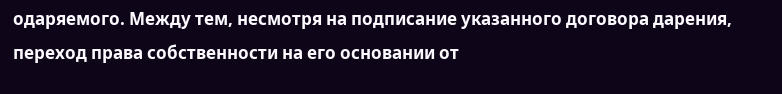одаряемого. Между тем, несмотря на подписание указанного договора дарения, переход права собственности на его основании от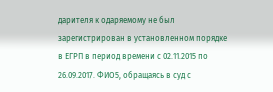дарителя к одаряемому не был зарегистрирован в установленном порядке в ЕГРП в период времени с 02.11.2015 по 26.09.2017. ФИО5, обращаясь в суд с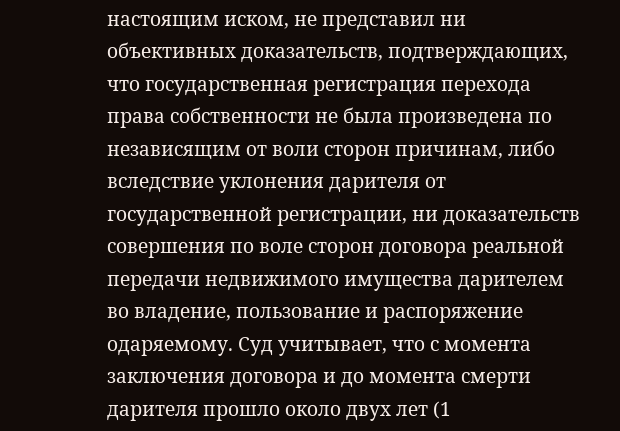настоящим иском, не представил ни объективных доказательств, подтверждающих, что государственная регистрация перехода права собственности не была произведена по независящим от воли сторон причинам, либо вследствие уклонения дарителя от государственной регистрации, ни доказательств совершения по воле сторон договора реальной передачи недвижимого имущества дарителем во владение, пользование и распоряжение одаряемому. Суд учитывает, что с момента заключения договора и до момента смерти дарителя прошло около двух лет (1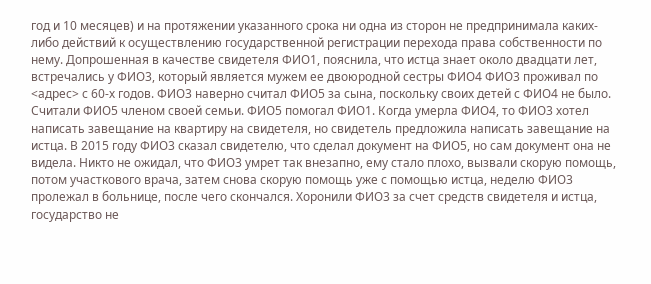год и 10 месяцев) и на протяжении указанного срока ни одна из сторон не предпринимала каких-либо действий к осуществлению государственной регистрации перехода права собственности по нему. Допрошенная в качестве свидетеля ФИО1, пояснила, что истца знает около двадцати лет, встречались у ФИО3, который является мужем ее двоюродной сестры ФИО4 ФИО3 проживал по <адрес> с 60-х годов. ФИО3 наверно считал ФИО5 за сына, поскольку своих детей с ФИО4 не было. Считали ФИО5 членом своей семьи. ФИО5 помогал ФИО1. Когда умерла ФИО4, то ФИО3 хотел написать завещание на квартиру на свидетеля, но свидетель предложила написать завещание на истца. В 2015 году ФИО3 сказал свидетелю, что сделал документ на ФИО5, но сам документ она не видела. Никто не ожидал, что ФИО3 умрет так внезапно, ему стало плохо, вызвали скорую помощь, потом участкового врача, затем снова скорую помощь уже с помощью истца, неделю ФИО3 пролежал в больнице, после чего скончался. Хоронили ФИО3 за счет средств свидетеля и истца, государство не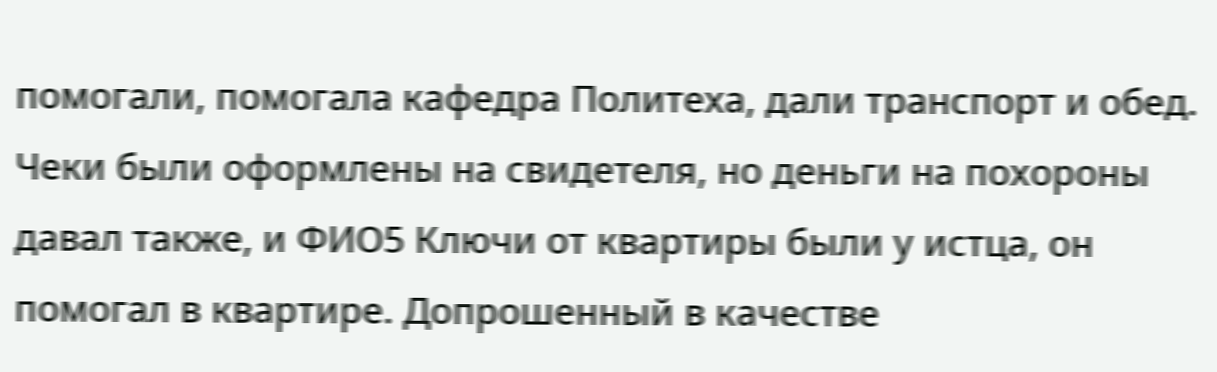помогали, помогала кафедра Политеха, дали транспорт и обед. Чеки были оформлены на свидетеля, но деньги на похороны давал также, и ФИО5 Ключи от квартиры были у истца, он помогал в квартире. Допрошенный в качестве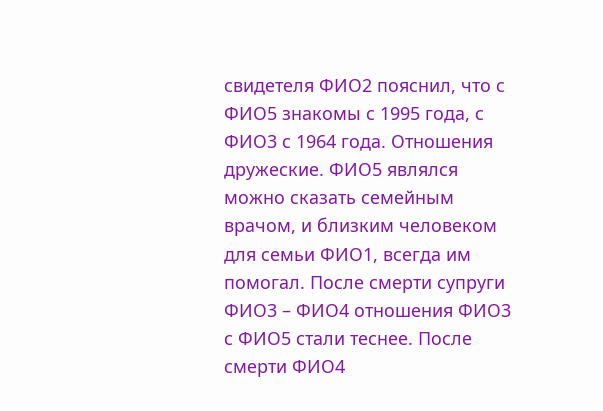свидетеля ФИО2 пояснил, что с ФИО5 знакомы с 1995 года, с ФИО3 с 1964 года. Отношения дружеские. ФИО5 являлся можно сказать семейным врачом, и близким человеком для семьи ФИО1, всегда им помогал. После смерти супруги ФИО3 – ФИО4 отношения ФИО3 с ФИО5 стали теснее. После смерти ФИО4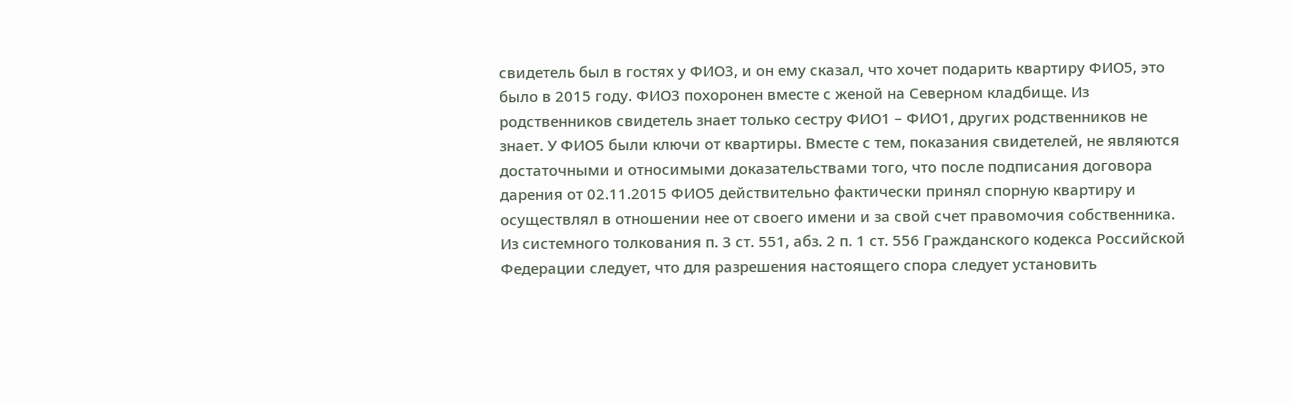свидетель был в гостях у ФИО3, и он ему сказал, что хочет подарить квартиру ФИО5, это было в 2015 году. ФИО3 похоронен вместе с женой на Северном кладбище. Из родственников свидетель знает только сестру ФИО1 – ФИО1, других родственников не знает. У ФИО5 были ключи от квартиры. Вместе с тем, показания свидетелей, не являются достаточными и относимыми доказательствами того, что после подписания договора дарения от 02.11.2015 ФИО5 действительно фактически принял спорную квартиру и осуществлял в отношении нее от своего имени и за свой счет правомочия собственника. Из системного толкования п. 3 ст. 551, абз. 2 п. 1 ст. 556 Гражданского кодекса Российской Федерации следует, что для разрешения настоящего спора следует установить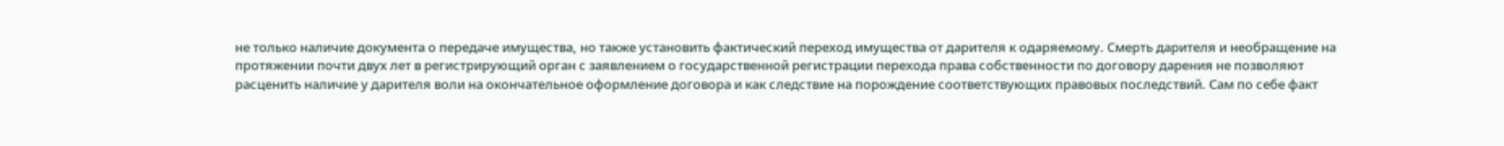не только наличие документа о передаче имущества, но также установить фактический переход имущества от дарителя к одаряемому. Смерть дарителя и необращение на протяжении почти двух лет в регистрирующий орган с заявлением о государственной регистрации перехода права собственности по договору дарения не позволяют расценить наличие у дарителя воли на окончательное оформление договора и как следствие на порождение соответствующих правовых последствий. Сам по себе факт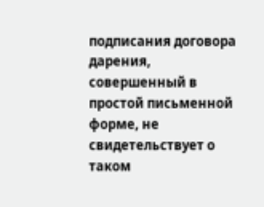подписания договора дарения, совершенный в простой письменной форме, не свидетельствует о таком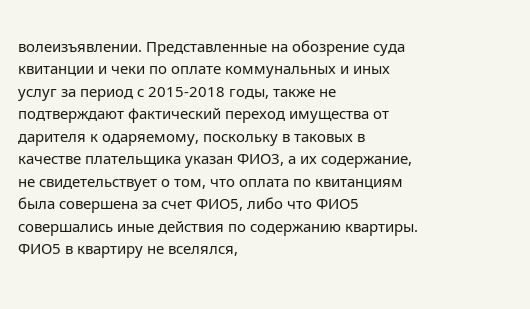волеизъявлении. Представленные на обозрение суда квитанции и чеки по оплате коммунальных и иных услуг за период с 2015-2018 годы, также не подтверждают фактический переход имущества от дарителя к одаряемому, поскольку в таковых в качестве плательщика указан ФИО3, а их содержание, не свидетельствует о том, что оплата по квитанциям была совершена за счет ФИО5, либо что ФИО5 совершались иные действия по содержанию квартиры. ФИО5 в квартиру не вселялся,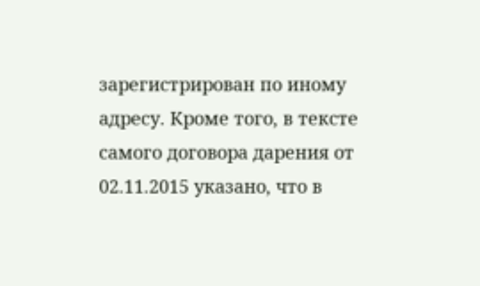зарегистрирован по иному адресу. Кроме того, в тексте самого договора дарения от 02.11.2015 указано, что в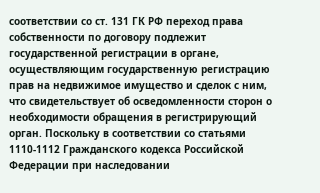соответствии со ст. 131 ГК РФ переход права собственности по договору подлежит государственной регистрации в органе, осуществляющим государственную регистрацию прав на недвижимое имущество и сделок с ним, что свидетельствует об осведомленности сторон о необходимости обращения в регистрирующий орган. Поскольку в соответствии со статьями 1110-1112 Гражданского кодекса Российской Федерации при наследовании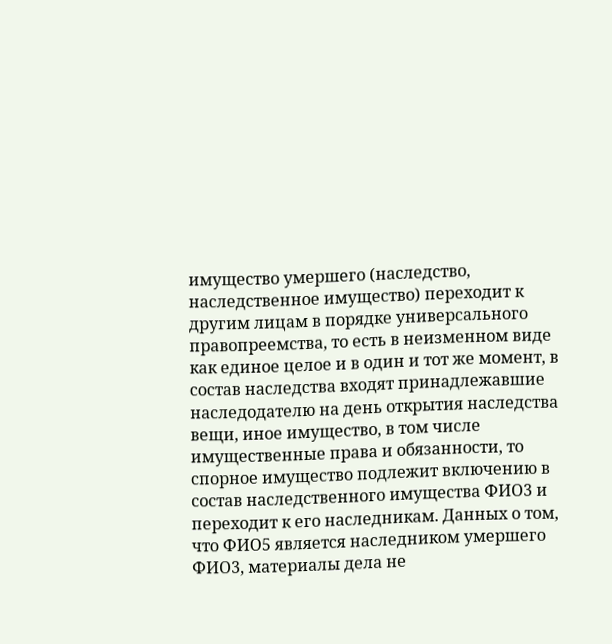имущество умершего (наследство, наследственное имущество) переходит к другим лицам в порядке универсального правопреемства, то есть в неизменном виде как единое целое и в один и тот же момент, в состав наследства входят принадлежавшие наследодателю на день открытия наследства вещи, иное имущество, в том числе имущественные права и обязанности, то спорное имущество подлежит включению в состав наследственного имущества ФИО3 и переходит к его наследникам. Данных о том, что ФИО5 является наследником умершего ФИО3, материалы дела не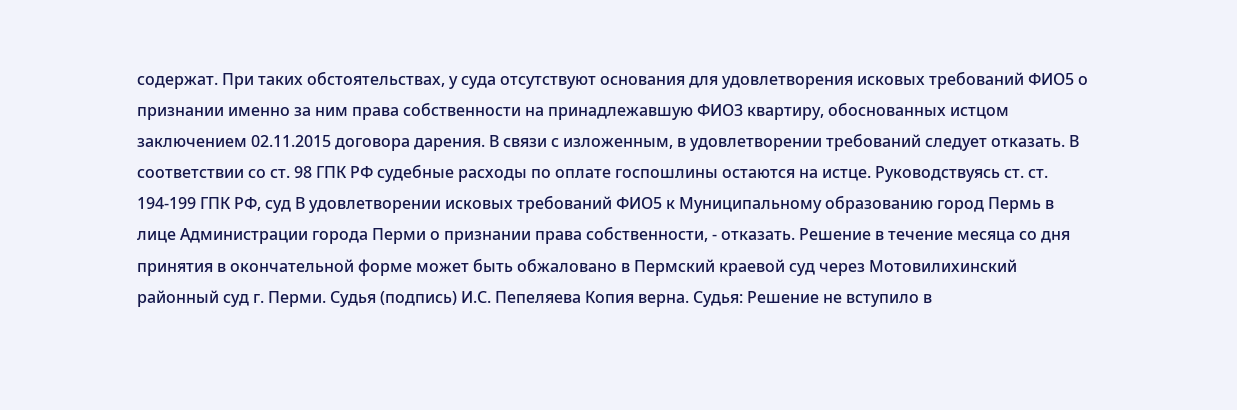содержат. При таких обстоятельствах, у суда отсутствуют основания для удовлетворения исковых требований ФИО5 о признании именно за ним права собственности на принадлежавшую ФИО3 квартиру, обоснованных истцом заключением 02.11.2015 договора дарения. В связи с изложенным, в удовлетворении требований следует отказать. В соответствии со ст. 98 ГПК РФ судебные расходы по оплате госпошлины остаются на истце. Руководствуясь ст. ст. 194-199 ГПК РФ, суд В удовлетворении исковых требований ФИО5 к Муниципальному образованию город Пермь в лице Администрации города Перми о признании права собственности, - отказать. Решение в течение месяца со дня принятия в окончательной форме может быть обжаловано в Пермский краевой суд через Мотовилихинский районный суд г. Перми. Судья (подпись) И.С. Пепеляева Копия верна. Судья: Решение не вступило в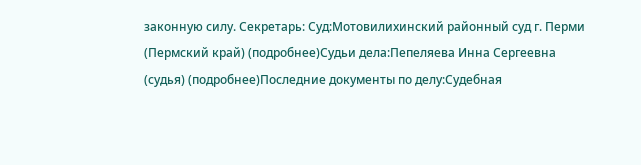законную силу. Секретарь: Суд:Мотовилихинский районный суд г. Перми (Пермский край) (подробнее)Судьи дела:Пепеляева Инна Сергеевна (судья) (подробнее)Последние документы по делу:Судебная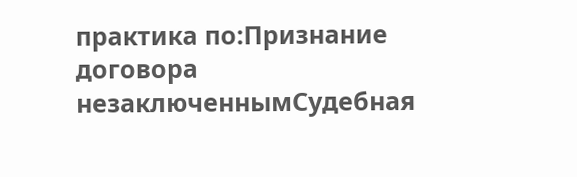практика по:Признание договора незаключеннымСудебная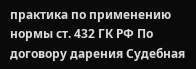практика по применению нормы ст. 432 ГК РФ По договору дарения Судебная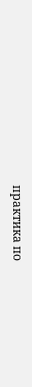практика по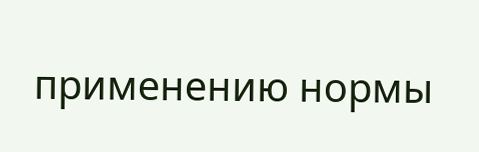применению нормы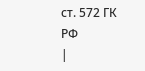ст. 572 ГК РФ
|